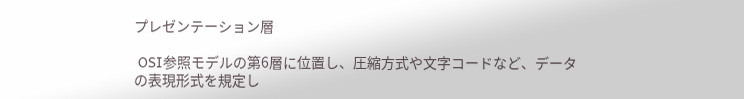プレゼンテーション層

 OSI参照モデルの第6層に位置し、圧縮方式や文字コードなど、データの表現形式を規定し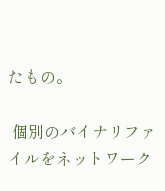たもの。

 個別のバイナリファイルをネットワーク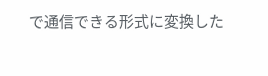で通信できる形式に変換した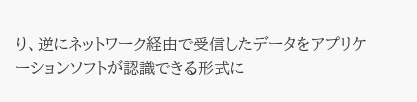り、逆にネットワーク経由で受信したデータをアプリケーションソフトが認識できる形式に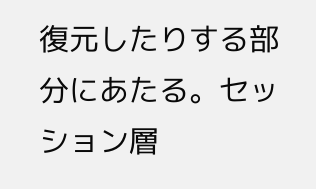復元したりする部分にあたる。セッション層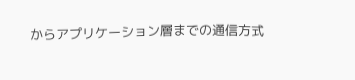からアプリケーション層までの通信方式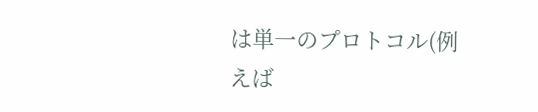は単一のプロトコル(例えば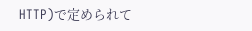HTTP)で定められて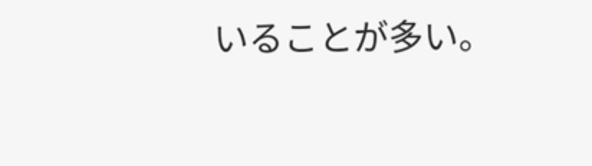いることが多い。